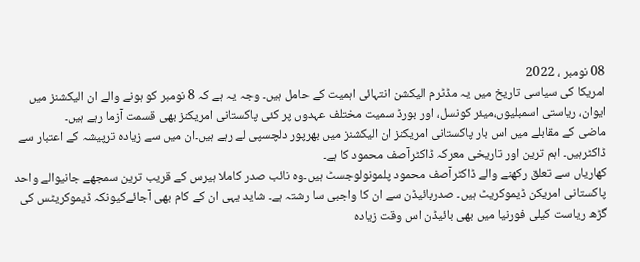08 نومبر ، 2022
امریکا کی سیاسی تاریخ میں یہ مڈٹرم الیکشن انتہائی اہمیت کے حامل ہیں۔ وجہ یہ ہے کہ 8 نومبر کو ہونے والے ان الیکشنز میں ایوان، ریاستی اسمبلیوں،میئر کونسل، اور بورڈ سمیت مختلف عہدوں پر کئی پاکستانی امریکنز بھی قسمت آزما رہے ہیں۔
ماضی کے مقابلے میں اس بار پاکستانی امریکنز ان الیکشنز میں بھرپور دلچسپی لے رہے ہیں۔ان میں سے زیادہ ترپیشہ کے اعتبار سے ڈاکٹرہیں۔ اہم ترین اور تاریخی معرکہ ڈاکٹرآصف محمود کا ہے۔
کھاریاں سے تعلق رکھنے والے ڈاکٹرآصف محمود پلمونولوجسٹ ہیں۔وہ نائب صدر کاملا ہیرس کے قریب ترین سمجھے جانیوالے واحد پاکستانی امریکن ڈیموکریٹ ہیں۔ صدربائیڈن سے ان کا واجبی سا رشتہ ہے۔ شاید یہی ان کے کام بھی آجائےکیونکہ ڈیموکریٹس کی گڑھ ریاست کیلی فورنیا میں بھی بائیڈن اس وقت زیادہ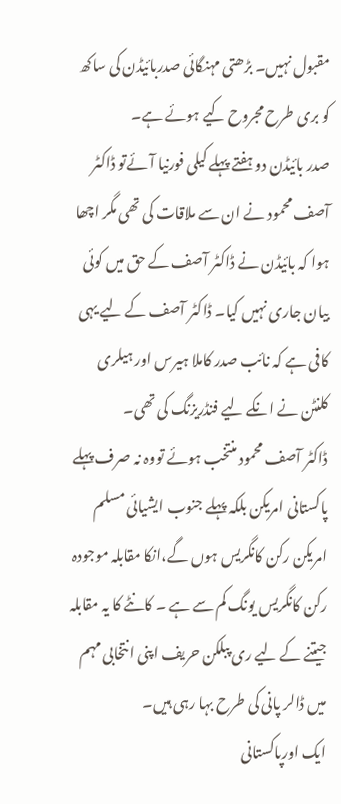مقبول نہیں۔ بڑھتی مہنگائی صدربائیڈن کی ساکھ کو بری طرح مجروح کیے ہوئے ہے۔
صدر بائیڈن دو ہفتے پہلے کیلی فورنیا آئےتو ڈاکٹر آصف محمود نے ان سے ملاقات کی تھی مگر اچھا ہوا کہ بائیڈن نے ڈاکٹر آصف کے حق میں کوئی بیان جاری نہیں کیا۔ ڈاکٹر آصف کے لیے یہی کافی ہے کہ نائب صدر کاملا ہیرس اور ہیلری کلنٹن نے انکے لیے فنڈریزنگ کی تھی۔
ڈاکٹر آصف محمود منتخب ہوئے تووہ نہ صرف پہلے پاکستانی امریکن بلکہ پہلے جنوب ایشیائی مسلم امریکن رکن کانگریس ہوں گے،انکا مقابلہ موجودہ رکن کانگریس یونگ کم سے ہے ۔ کانٹے کا یہ مقابلہ جیتنے کے لیے ری پبلکن حریف اپنی انتخابی مہم میں ڈالر پانی کی طرح بہا رہی ہیں۔
ایک اورپاکستانی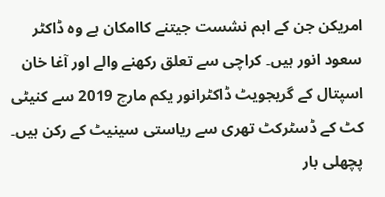امریکن جن کے اہم نشست جیتنے کاامکان ہے وہ ڈاکٹر سعود انور ہیں۔ کراچی سے تعلق رکھنے والے اور آغا خان اسپتال کے گریجویٹ ڈاکٹرانور یکم مارچ 2019 سے کنیٹی کٹ کے ڈسٹرکٹ تھری سے ریاستی سینیٹ کے رکن ہیں۔
پچھلی بار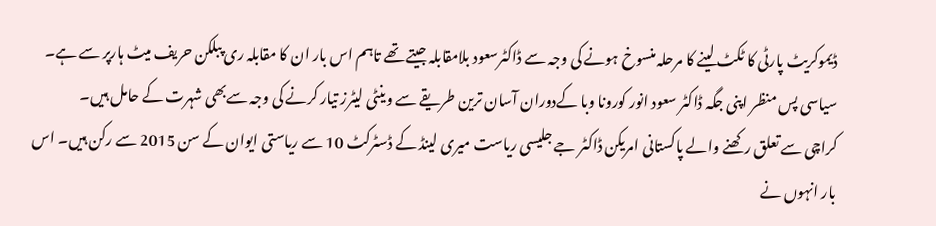ڈیموکریٹ پارٹی کا ٹکٹ لینے کا مرحلہ منسوخ ہونے کی وجہ سے ڈاکٹرسعود بلامقابلہ جیتے تھے تاہم اس بار ان کا مقابلہ ری پبلکن حریف میٹ ہارپر سے ہے۔
سیاسی پس منظر اپنی جگہ ڈاکٹر سعود انور کورونا وبا کےدوران آسان ترین طریقے سے وینٹی لیٹرز تیار کرنے کی وجہ سےبھی شہرت کے حامل ہیں۔
کراچی سے تعلق رکھنے والے پاکستانی امریکن ڈاکٹر جے جلیسی ریاست میری لینڈ کے ڈسٹرکٹ 10 سے ریاستی ایوان کے سن 2015 سے رکن ہیں۔ اس بار انہوں نے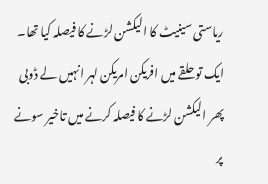ریاستی سینیٹ کا الیکشن لڑنے کا فیصلہ کیا تھا۔ ایک تو حلقے میں افریکن امریکن لہر انہیں لے ڈوبی پھر الیکشن لڑنے کا فیصلہ کرنے میں تاخیر سونے پر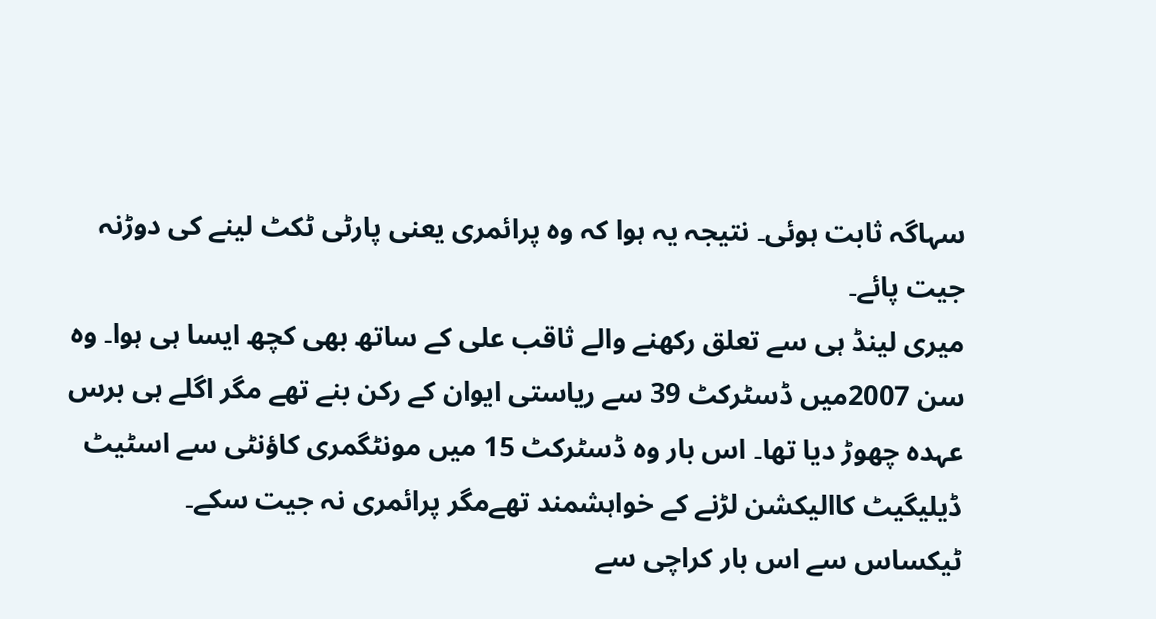سہاگہ ثابت ہوئی۔ نتیجہ یہ ہوا کہ وہ پرائمری یعنی پارٹی ٹکٹ لینے کی دوڑنہ جیت پائے۔
میری لینڈ ہی سے تعلق رکھنے والے ثاقب علی کے ساتھ بھی کچھ ایسا ہی ہوا۔ وہ سن 2007میں ڈسٹرکٹ 39 سے ریاستی ایوان کے رکن بنے تھے مگر اگلے ہی برس عہدہ چھوڑ دیا تھا۔ اس بار وہ ڈسٹرکٹ 15 میں مونٹگمری کاؤنٹی سے اسٹیٹ ڈیلیگیٹ کاالیکشن لڑنے کے خواہشمند تھےمگر پرائمری نہ جیت سکے۔
ٹیکساس سے اس بار کراچی سے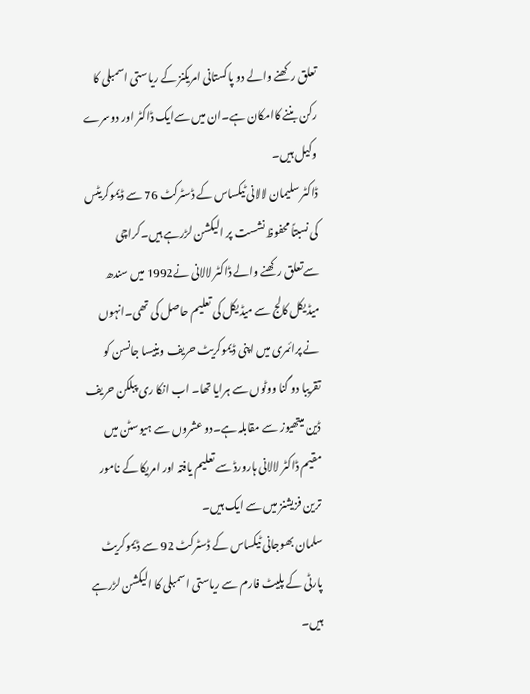تعلق رکھنے والے دو پاکستانی امریکنز کے ریاستی اسمبلی کا رکن بننے کاامکان ہے۔ان میں سےایک ڈاکٹر اور دوسرے وکیل ہیں۔
ڈاکٹر سلیمان لالانی ٹیکساس کے ڈسٹرکٹ 76 سے ڈیموکریٹس کی نسبتاً محفوظ نشست پر الیکشن لڑرہے ہیں۔کراچی سےتعلق رکھنے والے ڈاکٹر لالانی نے1992 میں سندھ میڈیکل کالج سے میڈیکل کی تعلیم حاصل کی تھی۔انہوں نے پرائمری میں اپنی ڈیموکریٹ حریف وینیسا جانسن کو تقریبا دو گنا ووٹوں سے ہرایا تھا۔ اب انکا ری پبلکن حریف ڈین میتھیوز سے مقابلہ ہے۔دو عشروں سے ہیوسٹن میں مقیم ڈاکٹر لالانی ہارورڈ سے تعلیم یافتہ اور امریکا کے نامور ترین فزیشنز میں سے ایک ہیں۔
سلمان بھوجانی ٹیکساس کے ڈسٹرکٹ 92 سے ڈیموکریٹ پارٹی کے پلیٹ فارم سے ریاستی اسمبلی کا الیکشن لڑرہے ہیں۔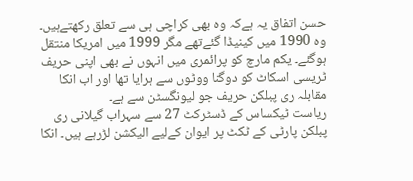حسن اتفاق یہ ہےکہ وہ بھی کراچی ہی سے تعلق رکھتےہیں۔ وہ 1990 میں کینیڈا گئےتھے مگر 1999 میں امریکا منتقل ہوگئے۔ یکم مارچ کو پرائمری میں انہوں نے بھی اپنی حریف ٹریسی اسکاٹ کو دوگنا ووٹوں سے ہرایا تھا اور اب انکا مقابلہ ری پبلکن حریف جو لیونگسٹن سے ہے۔
ریاست ٹیکساس کے ڈسٹرکٹ 27 سے سہراب گیلانی ری پبلکن پارٹی کے ٹکٹ پر ایوان کےلیے الیکشن لڑرہے ہیں۔ انکا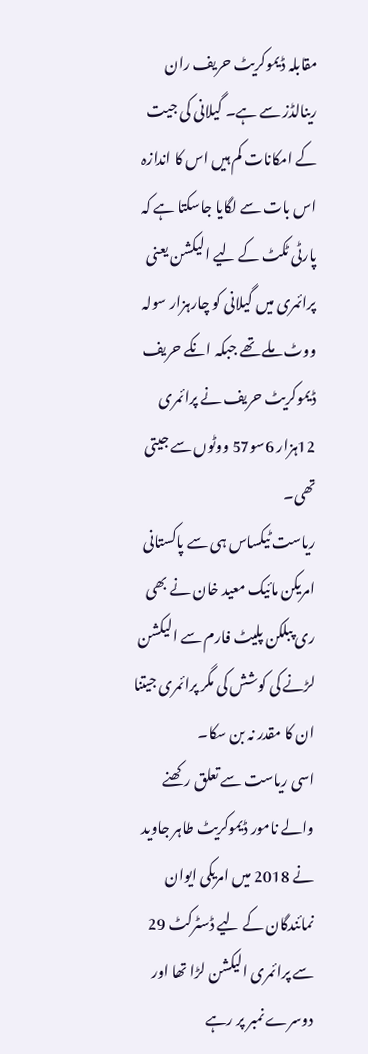مقابلہ ڈیموکریٹ حریف ران رینالڈز سے ہے۔ گیلانی کی جیت کے امکانات کم ہیں اس کا اندازہ اس بات سے لگایا جاسکتا ہے کہ پارٹی ٹکٹ کے لیے الیکشن یعنی پرائمری میں گیلانی کو چارہزار سولہ ووٹ ملے تھے جبکہ انکے حریف ڈیموکریٹ حریف نے پرائمری 12ہزار 6سو57 ووٹوں سے جیتی تھی۔
ریاست ٹیکساس ہی سے پاکستانی امریکن مائیک معید خان نے بھی ری پبلکن پلیٹ فارم سے الیکشن لڑنے کی کوشش کی مگر پرائمری جیتنا ان کا مقدر نہ بن سکا۔
اسی ریاست سے تعلق رکھنے والے نامور ڈیموکریٹ طاہر جاوید نے 2018 میں امریکی ایوان نمائندگان کے لیے ڈسٹرکٹ 29 سے پرائمری الیکشن لڑا تھا اور دوسرے نمبر پر رہے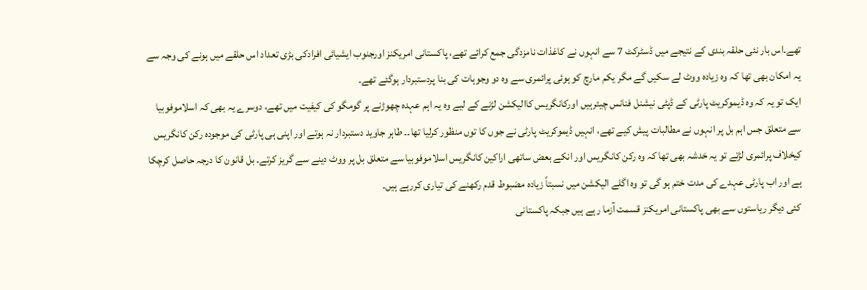تھے۔اس بار نئی حلقہ بندی کے نتیجے میں ڈسٹرکٹ 7 سے انہوں نے کاغذات نامزدگی جمع کرائے تھے، پاکستانی امریکنز اورجنوب ایشیائی افرادکی بڑی تعداد اس حلقے میں ہونے کی وجہ سے یہ امکان بھی تھا کہ وہ زیادہ ووٹ لے سکیں گے مگر یکم مارچ کو ہوئی پرائمری سے وہ دو وجوہات کی بنا پردستبردار ہوگئے تھے۔
ایک تو یہ کہ وہ ڈیموکریٹ پارٹی کے ڈپٹی نیشنل فنانس چیئرہیں اورکانگریس کاالیکشن لڑنے کے لیے وہ یہ اہم عہدہ چھوڑنے پر گومگو کی کیفیت میں تھے، دوسرے یہ بھی کہ اسلاموفوبیا سے متعلق جس اہم بل پر انہوں نے مطالبات پیش کیے تھے، انہیں ڈیموکریٹ پارٹی نے جوں کا توں منظور کرلیا تھا۔۔ طاہر جاوید دستبردار نہ ہوتے اور اپنی ہی پارٹی کی موجودہ رکن کانگریس کیخلاف پرائمری لڑتے تو یہ خدشہ بھی تھا کہ وہ رکن کانگریس اور انکے بعض ساتھی اراکین کانگریس اسلاموفوبیا سے متعلق بل پر ووٹ دینے سے گریز کرتے۔ بل قانون کا درجہ حاصل کرچکا ہے اور اب پارٹی عہدے کی مدت ختم ہو گی تو وہ اگلے الیکشن میں نسبتاً زیادہ مضبوط قدم رکھنے کی تیاری کررہے ہیں۔
کئی دیگر ریاستوں سے بھی پاکستانی امریکنز قسمت آزما رہے ہیں جبکہ پاکستانی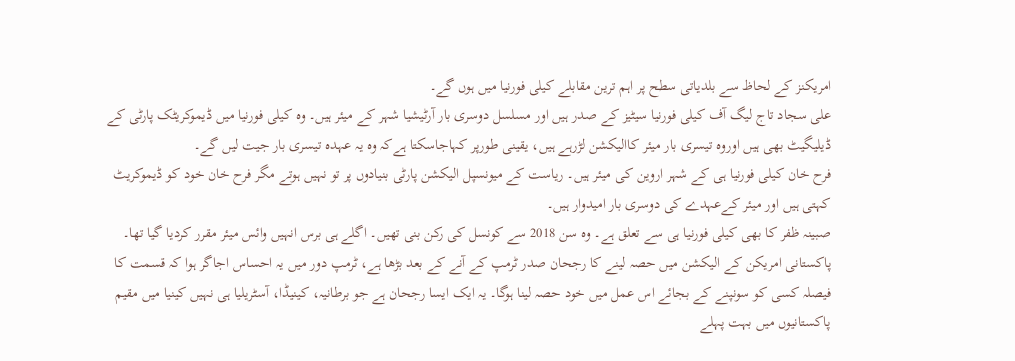امریکنز کے لحاظ سے بلدیاتی سطح پر اہم ترین مقابلے کیلی فورنیا میں ہوں گے۔
علی سجاد تاج لیگ آف کیلی فورنیا سیٹیز کے صدر ہیں اور مسلسل دوسری بار آرٹیشیا شہر کے میئر ہیں۔ وہ کیلی فورنیا میں ڈیموکریٹک پارٹی کے ڈیلیگیٹ بھی ہیں اوروہ تیسری بار میئر کاالیکشن لڑرہے ہیں، یقینی طورپر کہاجاسکتا ہےکہ وہ یہ عہدہ تیسری بار جیت لیں گے۔
فرح خان کیلی فورنیا ہی کے شہر اروین کی میئر ہیں۔ ریاست کے میونسپل الیکشن پارٹی بنیادوں پر تو نہیں ہوتے مگر فرح خان خود کو ڈیموکریٹ کہتی ہیں اور میئر کےعہدے کی دوسری بار امیدوار ہیں۔
صبینہ ظفر کا بھی کیلی فورنیا ہی سے تعلق ہے۔ وہ سن 2018 سے کونسل کی رکن بنی تھیں۔ اگلے ہی برس انہیں وائس میئر مقرر کردیا گیا تھا۔
پاکستانی امریکن کے الیکشن میں حصہ لینے کا رجحان صدر ٹرمپ کے آنے کے بعد بڑھا ہے، ٹرمپ دور میں یہ احساس اجاگر ہوا کہ قسمت کا فیصلہ کسی کو سونپنے کے بجائے اس عمل میں خود حصہ لینا ہوگا۔ یہ ایک ایسا رجحان ہے جو برطانیہ، کینیڈا، آسٹریلیا ہی نہیں کینیا میں مقیم پاکستانیوں میں بہت پہلے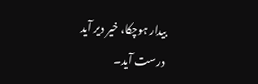بیدار ہوچکا، خیر دیر آید درست آید۔